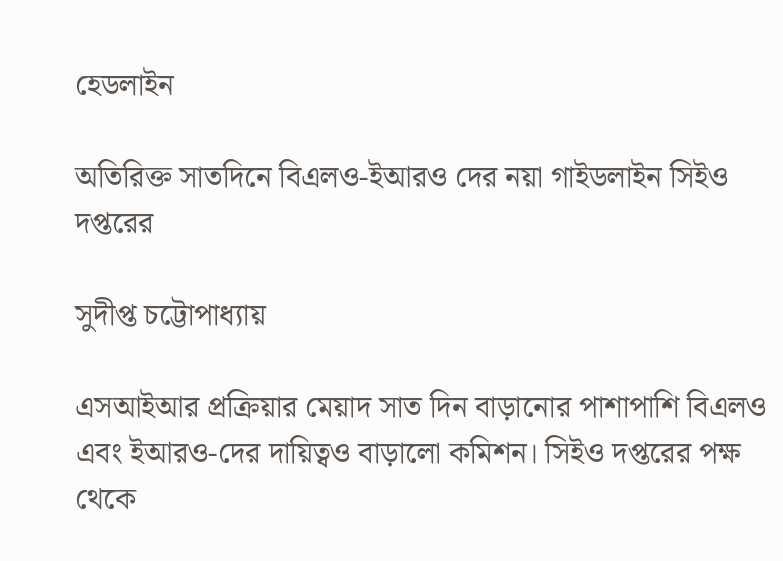হেডলাইন

অতিরিক্ত সাতদিনে বিএলও-ইআরও দের নয়া গাইডলাইন সিইও দপ্তরের

সুদীপ্ত চট্টোপাধ্যায়

এসআইআর প্রক্রিয়ার মেয়াদ সাত দিন বাড়ানোর পাশাপাশি বিএলও এবং ইআরও-দের দায়িত্বও বাড়ালো কমিশন। সিইও দপ্তরের পক্ষ থেকে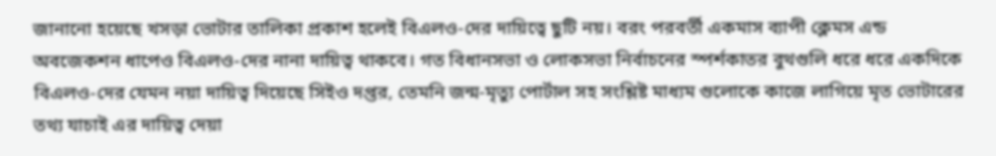জানানো হয়েছে খসড়া ভোটার তালিকা প্রকাশ হলেই বিএলও-দের দায়িত্বে ছুটি নয়। বরং পরবর্তী একমাস ব্যাপী ক্লেমস এন্ড অবজেকশন ধাপেও বিএলও-দের নানা দায়িত্ব থাকবে। গত বিধানসভা ও লোকসভা নির্বাচনের স্পর্শকাতর বুথগুলি ধরে ধরে একদিকে বিএলও-দের যেমন নয়া দায়িত্ব দিয়েছে সিইও দপ্তর, তেমনি জন্ম-মৃত্যু পোর্টাল সহ সংশ্লিষ্ট মাধ্যম গুলোকে কাজে লাগিয়ে মৃত ভোটারের তথ্য যাচাই এর দায়িত্ব দেয়া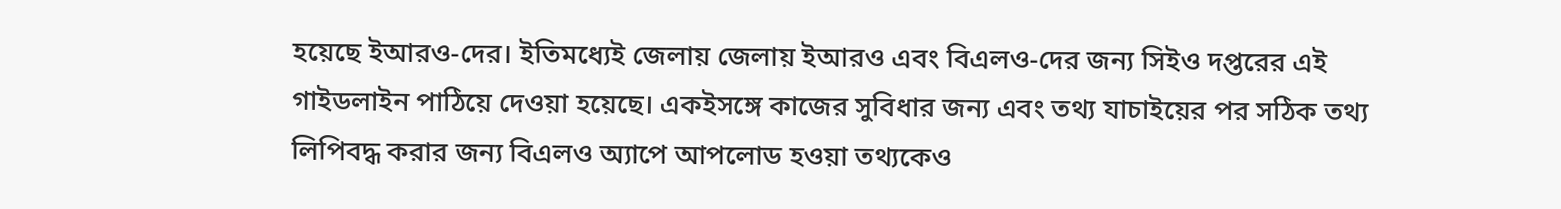হয়েছে ইআরও-দের। ইতিমধ্যেই জেলায় জেলায় ইআরও এবং বিএলও-দের জন্য সিইও দপ্তরের এই গাইডলাইন পাঠিয়ে দেওয়া হয়েছে। একইসঙ্গে কাজের সুবিধার জন্য এবং তথ্য যাচাইয়ের পর সঠিক তথ্য লিপিবদ্ধ করার জন্য বিএলও অ্যাপে আপলোড হওয়া তথ্যকেও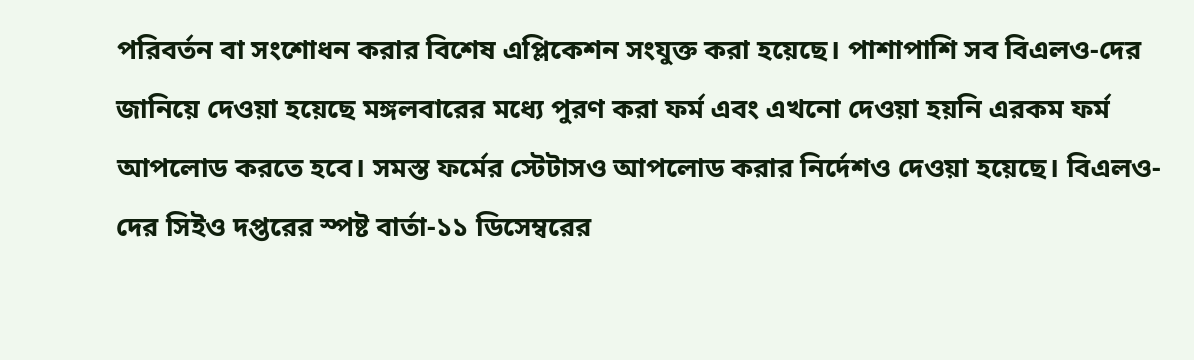পরিবর্তন বা সংশোধন করার বিশেষ এপ্লিকেশন সংযুক্ত করা হয়েছে। পাশাপাশি সব বিএলও-দের জানিয়ে দেওয়া হয়েছে মঙ্গলবারের মধ্যে পুরণ করা ফর্ম এবং এখনো দেওয়া হয়নি এরকম ফর্ম আপলোড করতে হবে। সমস্ত ফর্মের স্টেটাসও আপলোড করার নির্দেশও দেওয়া হয়েছে। বিএলও-দের সিইও দপ্তরের স্পষ্ট বার্তা-১১ ডিসেম্বরের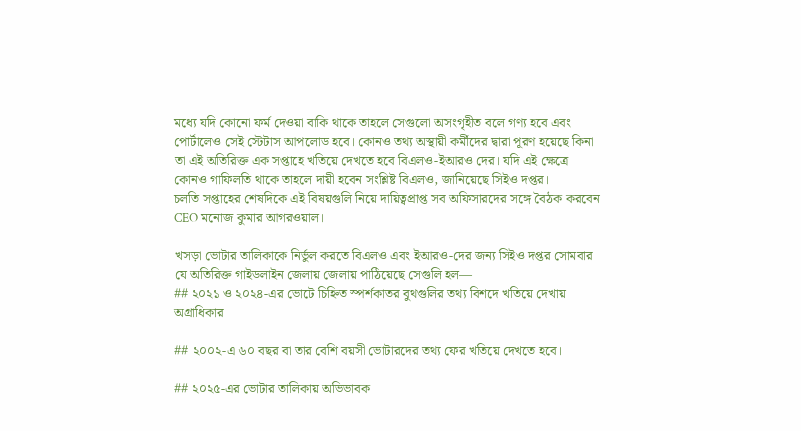মধ্যে যদি কোনো ফর্ম দেওয়া বাকি থাকে তাহলে সেগুলো অসংগৃহীত বলে গণ্য হবে এবং পোর্টালেও সেই স্টেটাস আপলোড হবে। কোনও তথ্য অস্থায়ী কর্মীদের দ্বারা পূরণ হয়েছে কিনা তা এই অতিরিক্ত এক সপ্তাহে খতিয়ে দেখতে হবে বিএলও-ইআরও দের। যদি এই ক্ষেত্রে কোনও গাফিলতি থাকে তাহলে দায়ী হবেন সংশ্লিষ্ট বিএলও, জানিয়েছে সিইও দপ্তর।
চলতি সপ্তাহের শেষদিকে এই বিষয়গুলি নিয়ে দায়িত্বপ্রাপ্ত সব অফিসারদের সঙ্গে বৈঠক করবেন CEO মনোজ কুমার আগরওয়াল।

খসড়া ভোটার তালিকাকে নির্ভুল করতে বিএলও এবং ইআরও-দের জন্য সিইও দপ্তর সোমবার যে অতিরিক্ত গাইডলাইন জেলায় জেলায় পাঠিয়েছে সেগুলি হল—
## ২০২১ ও ২০২৪-এর ভোটে চিহ্নিত স্পর্শকাতর বুথগুলির তথ্য বিশদে খতিয়ে দেখায় অগ্রাধিকার

## ২০০২-এ ৬০ বছর বা তার বেশি বয়সী ভোটারদের তথ্য ফের খতিয়ে দেখতে হবে।

## ২০২৫-এর ভোটার তালিকায় অভিভাবক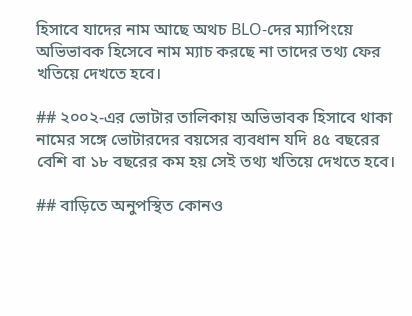হিসাবে যাদের নাম আছে অথচ BLO-দের ম্যাপিংয়ে অভিভাবক হিসেবে নাম ম্যাচ করছে না তাদের তথ্য ফের খতিয়ে দেখতে হবে।

## ২০০২-এর ভোটার তালিকায় অভিভাবক হিসাবে থাকা নামের সঙ্গে ভোটারদের বয়সের ব্যবধান যদি ৪৫ বছরের বেশি বা ১৮ বছরের কম হয় সেই তথ্য খতিয়ে দেখতে হবে।

## বাড়িতে অনুপস্থিত কোনও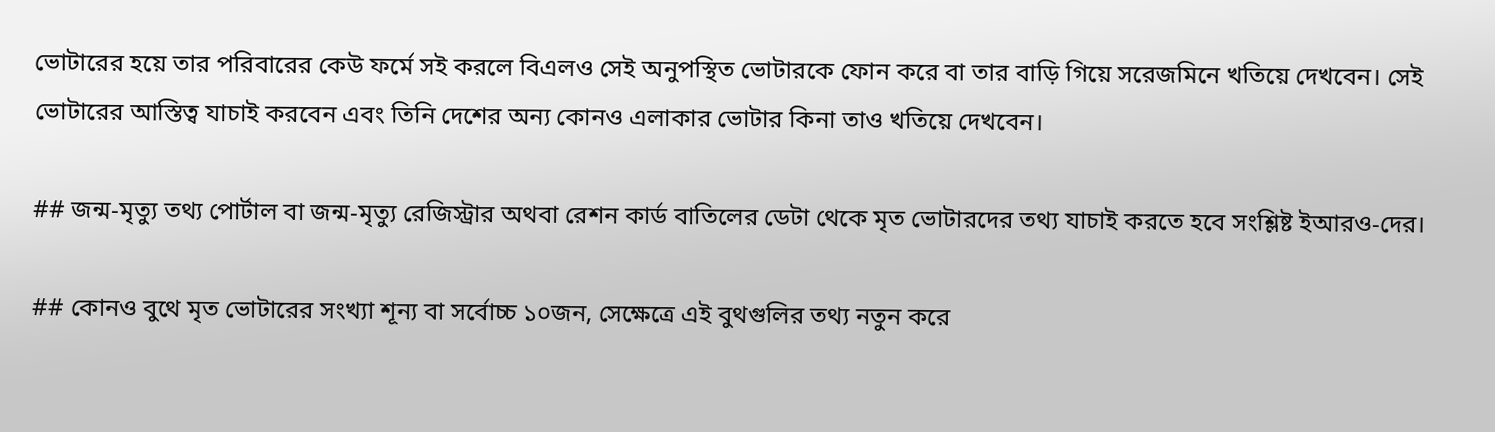ভোটারের হয়ে তার পরিবারের কেউ ফর্মে সই করলে বিএলও সেই অনুপস্থিত ভোটারকে ফোন করে বা তার বাড়ি গিয়ে সরেজমিনে খতিয়ে দেখবেন। সেই ভোটারের আস্তিত্ব যাচাই করবেন এবং তিনি দেশের অন্য কোনও এলাকার ভোটার কিনা তাও খতিয়ে দেখবেন।

## জন্ম-মৃত্যু তথ্য পোর্টাল বা জন্ম-মৃত্যু রেজিস্ট্রার অথবা রেশন কার্ড বাতিলের ডেটা থেকে মৃত ভোটারদের তথ্য যাচাই করতে হবে সংশ্লিষ্ট ইআরও-দের।

## কোনও বুথে মৃত ভোটারের সংখ্যা শূন্য বা সর্বোচ্চ ১০জন, সেক্ষেত্রে এই বুথগুলির তথ্য নতুন করে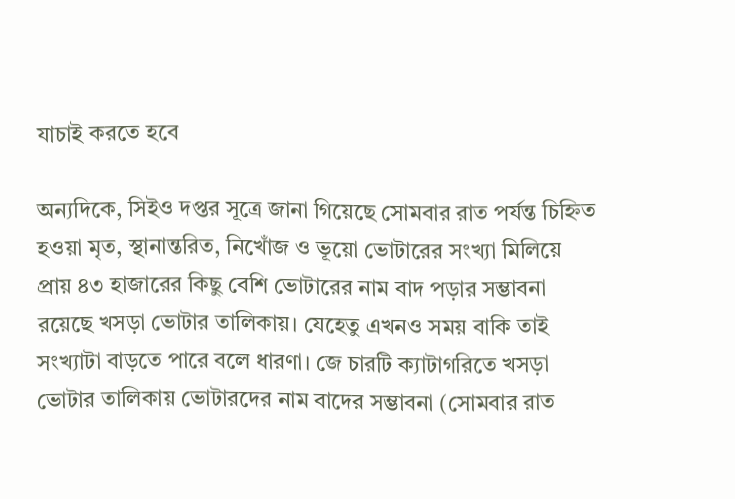যাচাই করতে হবে

অন্যদিকে, সিইও দপ্তর সূত্রে জানা গিয়েছে সোমবার রাত পর্যন্ত চিহ্নিত হওয়া মৃত, স্থানান্তরিত, নিখোঁজ ও ভূয়ো ভোটারের সংখ্যা মিলিয়ে প্রায় ৪৩ হাজারের কিছু বেশি ভোটারের নাম বাদ পড়ার সম্ভাবনা রয়েছে খসড়া ভোটার তালিকায়। যেহেতু এখনও সময় বাকি তাই সংখ্যাটা বাড়তে পারে বলে ধারণা। জে চারটি ক্যাটাগরিতে খসড়া ভোটার তালিকায় ভোটারদের নাম বাদের সম্ভাবনা (সোমবার রাত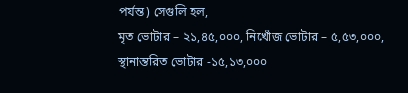পর্যন্ত) সেগুলি হল,
মৃত ভোটার – ২১,৪৫,০০০, নিখোঁজ ভোটার – ৫,৫৩,০০০,
স্থানান্তরিত ভোটার -১৫,১৩,০০০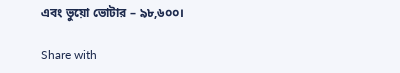এবং ভুয়ো ভোটার – ৯৮,৬০০।

Share with